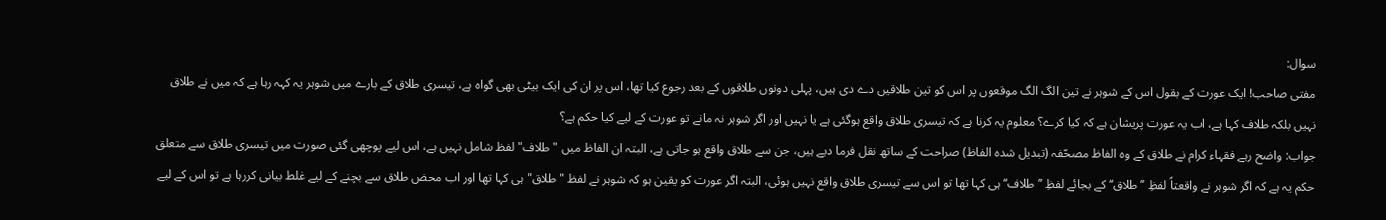سوال:
مفتی صاحب! ایک عورت کے بقول اس کے شوہر نے تین الگ الگ موقعوں پر اس کو تین طلاقیں دے دی ہیں، پہلی دونوں طلاقوں کے بعد رجوع کیا تھا، اس پر ان کی ایک بیٹی بھی گواہ ہے، تیسری طلاق کے بارے میں شوہر یہ کہہ رہا ہے کہ میں نے طلاق نہیں بلکہ طلاف کہا ہے، اب یہ عورت پریشان ہے کہ کیا کرے؟ معلوم یہ کرنا ہے کہ تیسری طلاق واقع ہوگئی ہے یا نہیں اور اگر شوہر نہ مانے تو عورت کے لیے کیا حکم ہے؟
جواب: واضح رہے فقہاء کرام نے طلاق کے وہ الفاظ مصحّفہ (تبدیل شدہ الفاظ) صراحت کے ساتھ نقل فرما دیے ہیں، جن سے طلاق واقع ہو جاتی ہے، البتہ ان الفاظ میں "طلاف" لفظ شامل نہیں ہے، اس لیے پوچھی گئی صورت میں تیسری طلاق سے متعلق حکم یہ ہے کہ اگر شوہر نے واقعتاً لفظِ ’’طلاق‘‘ کے بجائے لفظِ ’’طلاف‘‘ ہی کہا تھا تو اس سے تیسری طلاق واقع نہیں ہوئی، البتہ اگر عورت کو یقین ہو کہ شوہر نے لفظ "طلاق" ہی کہا تھا اور اب محض طلاق سے بچنے کے لیے غلط بیانی کررہا ہے تو اس کے لیے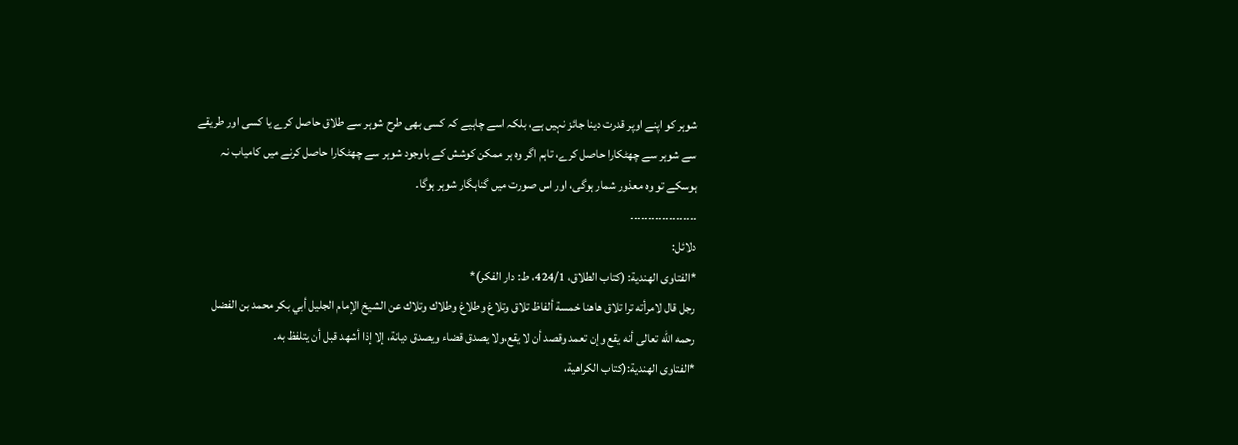شوہر کو اپنے اوپر قدرت دینا جائز نہیں ہے، بلکہ اسے چاہیے کہ کسی بھی طرح شوہر سے طلاق حاصل کرے یا کسی اور طریقے سے شوہر سے چھٹکارا حاصل کرے، تاہم اگر وہ ہر ممکن کوشش کے باوجود شوہر سے چھٹکارا حاصل کرنے میں کامیاب نہ ہوسکے تو وہ معذور شمار ہوگی، اور اس صورت میں گناہگار شوہر ہوگا۔
۔۔۔۔۔۔۔۔۔۔۔۔۔۔۔۔۔۔۔
دلائل:
*الفتاوى الهندية: (كتاب الطلاق، 424/1، ط: دار الفکر)*
رجل قال لامرأته ترا تلاق هاهنا خمسة ألفاظ تلاق وتلاغ وطلاغ وطلاك وتلاك عن الشيخ الإمام الجليل أبي بكر محمد بن الفضل رحمه الله تعالى أنه يقع وإن تعمد وقصد أن لا يقع،ولا يصدق قضاء ويصدق ديانة، إلا إذا أشهد قبل أن يتلفظ به۔
*الفتاوى الهندية:(كتاب الکراھیة،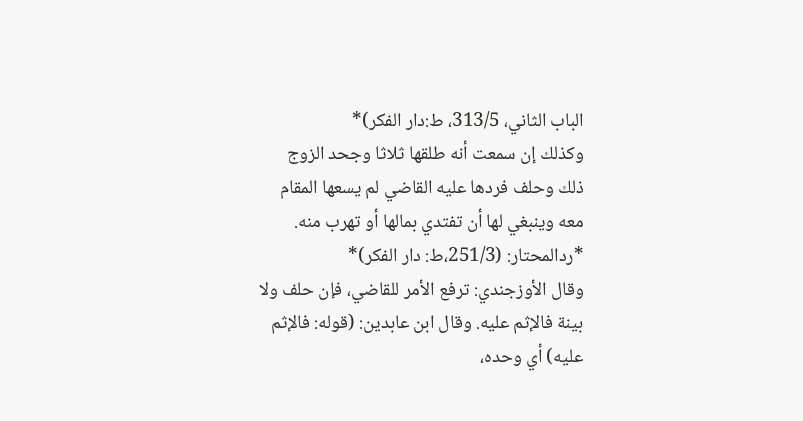الباب الثاني، 313/5، ط:دار الفکر)*
وكذلك إن سمعت أنه طلقها ثلاثا وجحد الزوج ذلك وحلف فردها عليه القاضي لم يسعها المقام معه وينبغي لها أن تفتدي بمالها أو تهرب منه.
*ردالمحتار: (251/3،ط: دار الفکر)*
وقال الأوزجندي: ترفع الأمر للقاضي، فإن حلف ولا بينة فالإثم عليه. وقال ابن عابدین: (قوله: فالإثم عليه) أي وحده،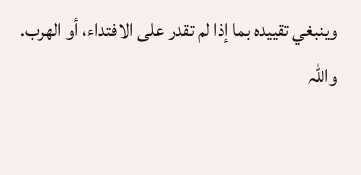وينبغي تقييده بما إذا لم تقدر على الافتداء، أو الهرب.
واللہ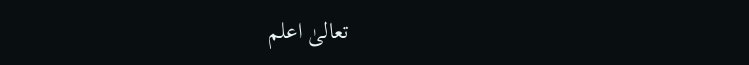تعالیٰ اعلم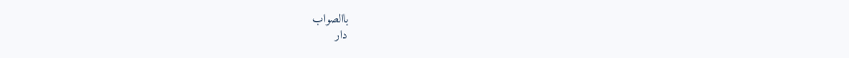باالصواب
دار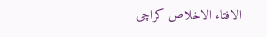الافتاء الاخلاص کراچی